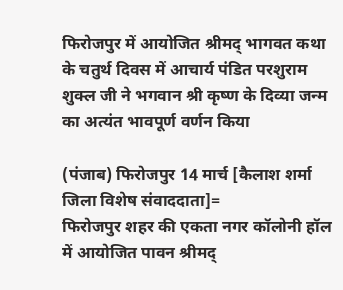फिरोजपुर में आयोजित श्रीमद् भागवत कथा के चतुर्थ दिवस में आचार्य पंडित परशुराम शुक्ल जी ने भगवान श्री कृष्ण के दिव्या जन्म का अत्यंत भावपूर्ण वर्णन किया

(पंजाब) फिरोजपुर 14 मार्च [कैलाश शर्मा जिला विशेष संवाददाता]=
फिरोजपुर शहर की एकता नगर कॉलोनी हॉल में आयोजित पावन श्रीमद्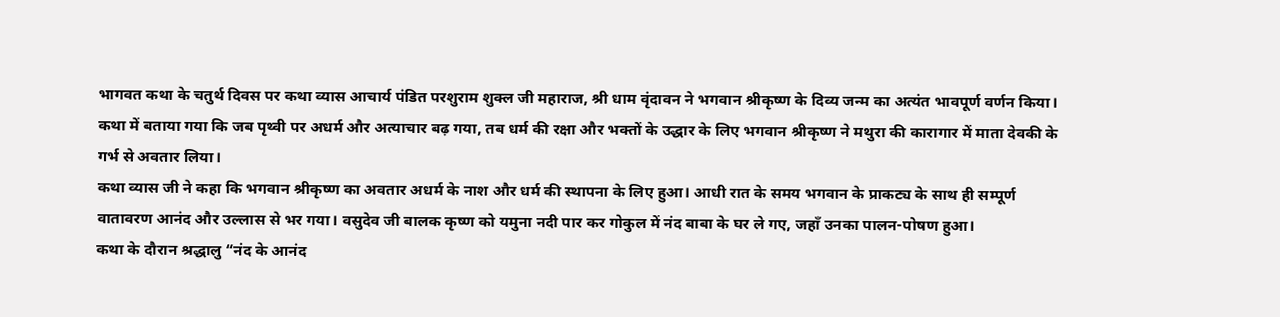भागवत कथा के चतुर्थ दिवस पर कथा व्यास आचार्य पंडित परशुराम शुक्ल जी महाराज, श्री धाम वृंदावन ने भगवान श्रीकृष्ण के दिव्य जन्म का अत्यंत भावपूर्ण वर्णन किया। कथा में बताया गया कि जब पृथ्वी पर अधर्म और अत्याचार बढ़ गया, तब धर्म की रक्षा और भक्तों के उद्धार के लिए भगवान श्रीकृष्ण ने मथुरा की कारागार में माता देवकी के गर्भ से अवतार लिया।
कथा व्यास जी ने कहा कि भगवान श्रीकृष्ण का अवतार अधर्म के नाश और धर्म की स्थापना के लिए हुआ। आधी रात के समय भगवान के प्राकट्य के साथ ही सम्पूर्ण वातावरण आनंद और उल्लास से भर गया। वसुदेव जी बालक कृष्ण को यमुना नदी पार कर गोकुल में नंद बाबा के घर ले गए, जहाँ उनका पालन-पोषण हुआ।
कथा के दौरान श्रद्धालु “नंद के आनंद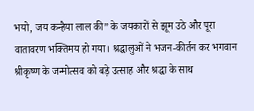भयो, जय कन्हैया लाल की” के जयकारों से झूम उठे और पूरा वातावरण भक्तिमय हो गया। श्रद्धालुओं ने भजन-कीर्तन कर भगवान श्रीकृष्ण के जन्मोत्सव को बड़े उत्साह और श्रद्धा के साथ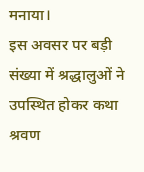मनाया।
इस अवसर पर बड़ी संख्या में श्रद्धालुओं ने उपस्थित होकर कथा श्रवण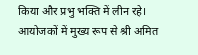किया और प्रभु भक्ति में लीन रहे।
आयोजकों में मुख्य रूप से श्री अमित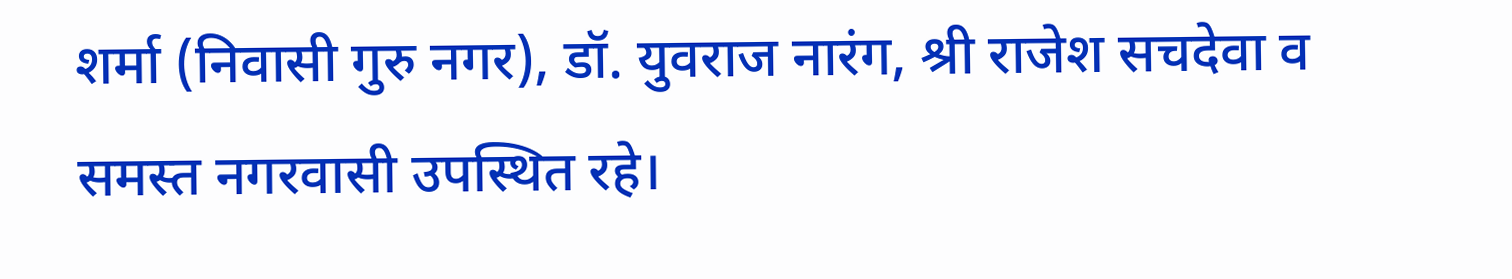शर्मा (निवासी गुरु नगर), डॉ. युवराज नारंग, श्री राजेश सचदेवा व समस्त नगरवासी उपस्थित रहे।